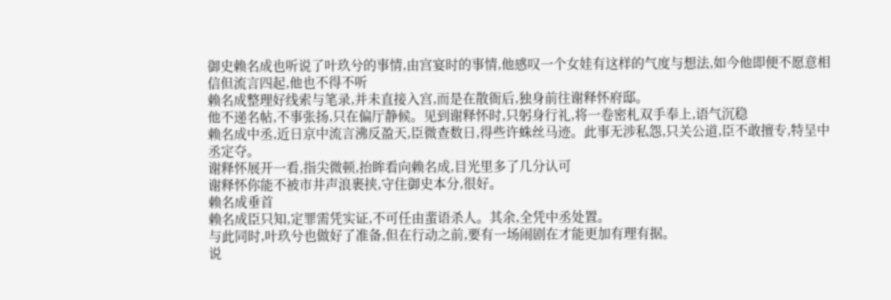御史赖名成也听说了叶玖兮的事情,由宫宴时的事情,他感叹一个女娃有这样的气度与想法,如今他即便不愿意相信但流言四起,他也不得不听
赖名成整理好线索与笔录,并未直接入宫,而是在散衙后,独身前往谢释怀府邸。
他不递名帖,不事张扬,只在偏厅静候。见到谢释怀时,只躬身行礼,将一卷密札双手奉上,语气沉稳
赖名成中丞,近日京中流言沸反盈天,臣微查数日,得些许蛛丝马迹。此事无涉私怨,只关公道,臣不敢擅专,特呈中丞定夺。
谢释怀展开一看,指尖微顿,抬眸看向赖名成,目光里多了几分认可
谢释怀你能不被市井声浪裹挟,守住御史本分,很好。
赖名成垂首
赖名成臣只知,定罪需凭实证,不可任由蜚语杀人。其余,全凭中丞处置。
与此同时,叶玖兮也做好了准备,但在行动之前,要有一场闹剧在才能更加有理有据。
说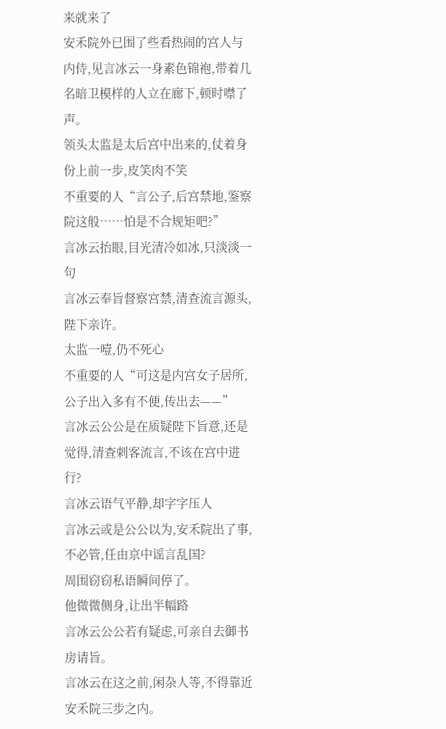来就来了
安禾院外已围了些看热闹的宫人与内侍,见言冰云一身素色锦袍,带着几名暗卫模样的人立在廊下,顿时噤了声。
领头太监是太后宫中出来的,仗着身份上前一步,皮笑肉不笑
不重要的人“言公子,后宫禁地,鉴察院这般……怕是不合规矩吧?”
言冰云抬眼,目光清冷如冰,只淡淡一句
言冰云奉旨督察宫禁,清查流言源头,陛下亲许。
太监一噎,仍不死心
不重要的人“可这是内宫女子居所,公子出入多有不便,传出去——”
言冰云公公是在质疑陛下旨意,还是觉得,清查刺客流言,不该在宫中进行?
言冰云语气平静,却字字压人
言冰云或是公公以为,安禾院出了事,不必管,任由京中谣言乱国?
周围窃窃私语瞬间停了。
他微微侧身,让出半幅路
言冰云公公若有疑虑,可亲自去御书房请旨。
言冰云在这之前,闲杂人等,不得靠近安禾院三步之内。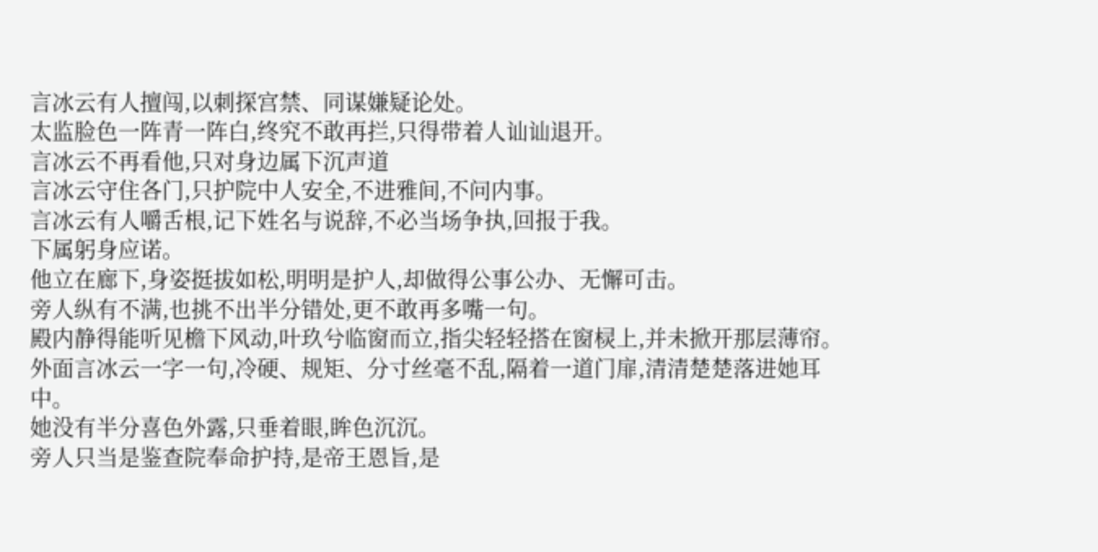言冰云有人擅闯,以刺探宫禁、同谋嫌疑论处。
太监脸色一阵青一阵白,终究不敢再拦,只得带着人讪讪退开。
言冰云不再看他,只对身边属下沉声道
言冰云守住各门,只护院中人安全,不进雅间,不问内事。
言冰云有人嚼舌根,记下姓名与说辞,不必当场争执,回报于我。
下属躬身应诺。
他立在廊下,身姿挺拔如松,明明是护人,却做得公事公办、无懈可击。
旁人纵有不满,也挑不出半分错处,更不敢再多嘴一句。
殿内静得能听见檐下风动,叶玖兮临窗而立,指尖轻轻搭在窗棂上,并未掀开那层薄帘。
外面言冰云一字一句,冷硬、规矩、分寸丝毫不乱,隔着一道门扉,清清楚楚落进她耳中。
她没有半分喜色外露,只垂着眼,眸色沉沉。
旁人只当是鉴查院奉命护持,是帝王恩旨,是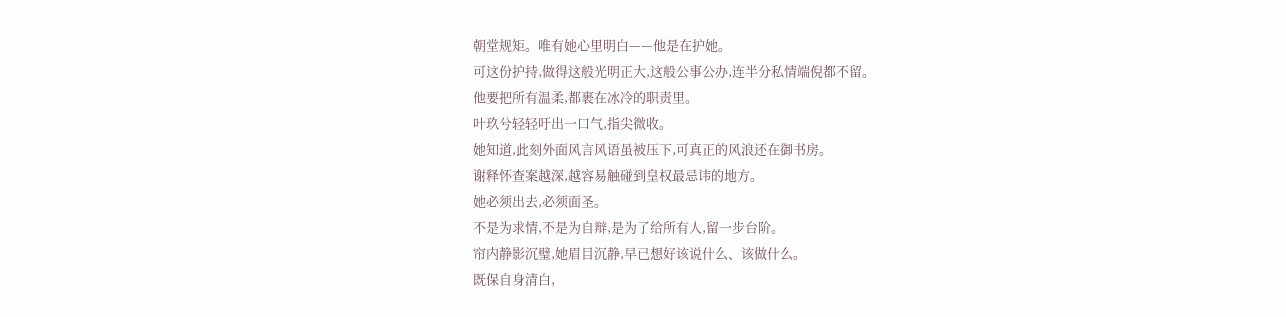朝堂规矩。唯有她心里明白——他是在护她。
可这份护持,做得这般光明正大,这般公事公办,连半分私情端倪都不留。
他要把所有温柔,都裹在冰冷的职责里。
叶玖兮轻轻吁出一口气,指尖微收。
她知道,此刻外面风言风语虽被压下,可真正的风浪还在御书房。
谢释怀查案越深,越容易触碰到皇权最忌讳的地方。
她必须出去,必须面圣。
不是为求情,不是为自辩,是为了给所有人,留一步台阶。
帘内静影沉璧,她眉目沉静,早已想好该说什么、该做什么。
既保自身清白,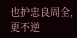也护忠良周全,更不逆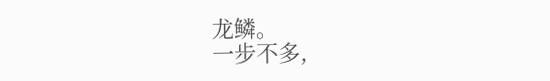龙鳞。
一步不多,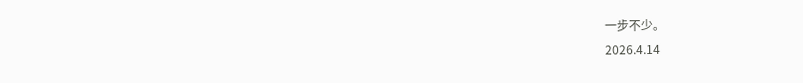一步不少。
2026.4.14